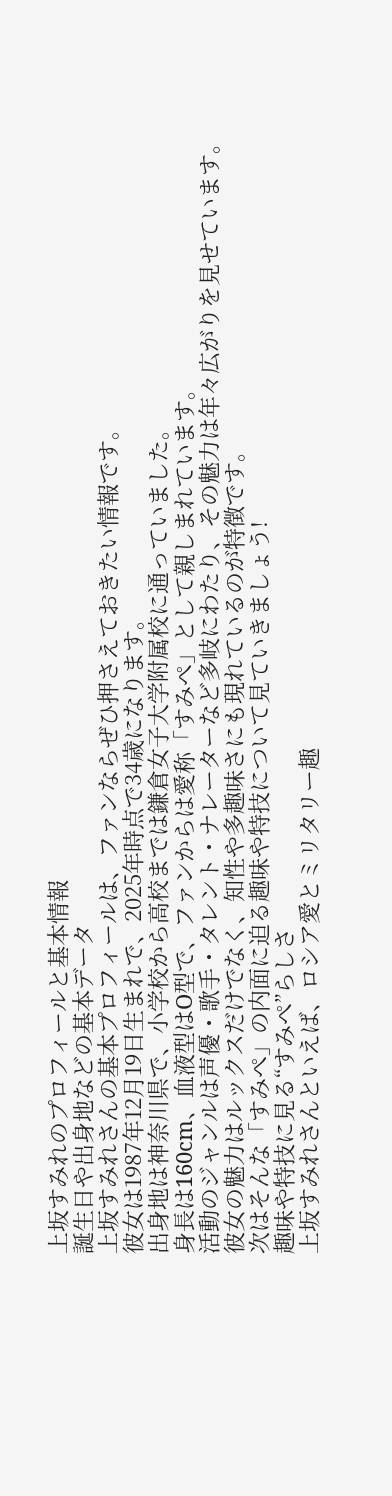上坂すみれのプロフィールと基本情報
誕生日や出身地などの基本データ
上坂すみれさんの基本プロフィールは、ファンならぜひ押さえておきたい情報です。
彼女は1987年12月19日生まれで、2025年時点で34歳になります。
出身地は神奈川県で、小学校から高校までは鎌倉女子大学附属校に通っていました。
身長は160cm、血液型はO型で、ファンからは愛称「すみぺ」として親しまれています。
活動のジャンルは声優・歌手・タレント・ナレーターなど多岐にわたり、その魅力は年々広がりを見せています。
彼女の魅力はルックスだけでなく、知性や多趣味さにも現れているのが特徴です。
次はそんな「すみぺ」の内面に迫る趣味や特技について見ていきましょう!
趣味や特技に見る“すみぺ”らしさ
上坂すみれさんといえば、ロシア愛とミリタリー趣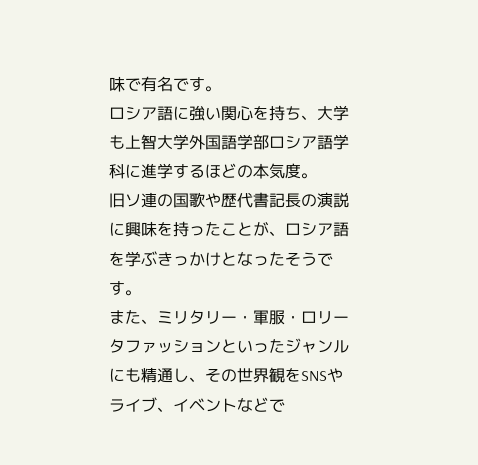味で有名です。
ロシア語に強い関心を持ち、大学も上智大学外国語学部ロシア語学科に進学するほどの本気度。
旧ソ連の国歌や歴代書記長の演説に興味を持ったことが、ロシア語を学ぶきっかけとなったそうです。
また、ミリタリー・軍服・ロリータファッションといったジャンルにも精通し、その世界観をSNSやライブ、イベントなどで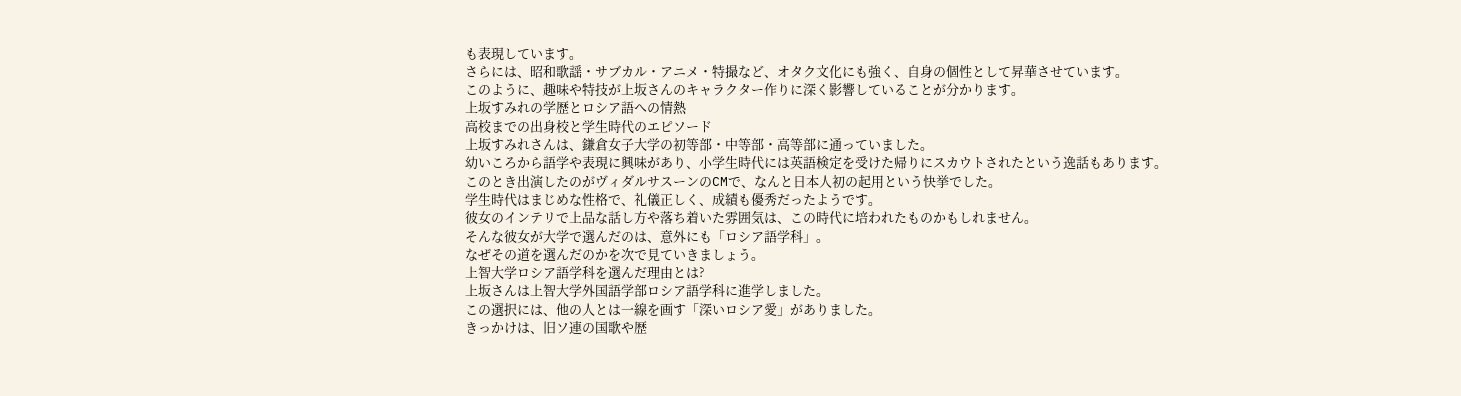も表現しています。
さらには、昭和歌謡・サブカル・アニメ・特撮など、オタク文化にも強く、自身の個性として昇華させています。
このように、趣味や特技が上坂さんのキャラクター作りに深く影響していることが分かります。
上坂すみれの学歴とロシア語への情熱
高校までの出身校と学生時代のエピソード
上坂すみれさんは、鎌倉女子大学の初等部・中等部・高等部に通っていました。
幼いころから語学や表現に興味があり、小学生時代には英語検定を受けた帰りにスカウトされたという逸話もあります。
このとき出演したのがヴィダルサスーンのCMで、なんと日本人初の起用という快挙でした。
学生時代はまじめな性格で、礼儀正しく、成績も優秀だったようです。
彼女のインテリで上品な話し方や落ち着いた雰囲気は、この時代に培われたものかもしれません。
そんな彼女が大学で選んだのは、意外にも「ロシア語学科」。
なぜその道を選んだのかを次で見ていきましょう。
上智大学ロシア語学科を選んだ理由とは?
上坂さんは上智大学外国語学部ロシア語学科に進学しました。
この選択には、他の人とは一線を画す「深いロシア愛」がありました。
きっかけは、旧ソ連の国歌や歴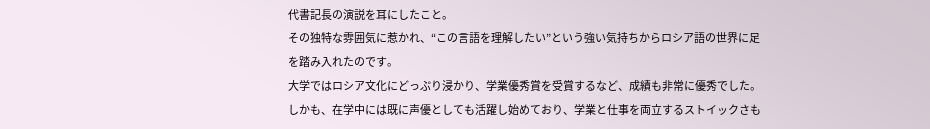代書記長の演説を耳にしたこと。
その独特な雰囲気に惹かれ、“この言語を理解したい”という強い気持ちからロシア語の世界に足を踏み入れたのです。
大学ではロシア文化にどっぷり浸かり、学業優秀賞を受賞するなど、成績も非常に優秀でした。
しかも、在学中には既に声優としても活躍し始めており、学業と仕事を両立するストイックさも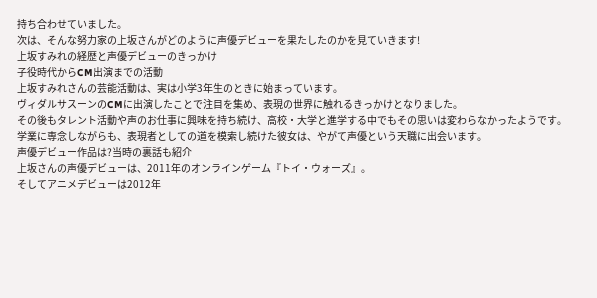持ち合わせていました。
次は、そんな努力家の上坂さんがどのように声優デビューを果たしたのかを見ていきます!
上坂すみれの経歴と声優デビューのきっかけ
子役時代からCM出演までの活動
上坂すみれさんの芸能活動は、実は小学3年生のときに始まっています。
ヴィダルサスーンのCMに出演したことで注目を集め、表現の世界に触れるきっかけとなりました。
その後もタレント活動や声のお仕事に興味を持ち続け、高校・大学と進学する中でもその思いは変わらなかったようです。
学業に専念しながらも、表現者としての道を模索し続けた彼女は、やがて声優という天職に出会います。
声優デビュー作品は?当時の裏話も紹介
上坂さんの声優デビューは、2011年のオンラインゲーム『トイ・ウォーズ』。
そしてアニメデビューは2012年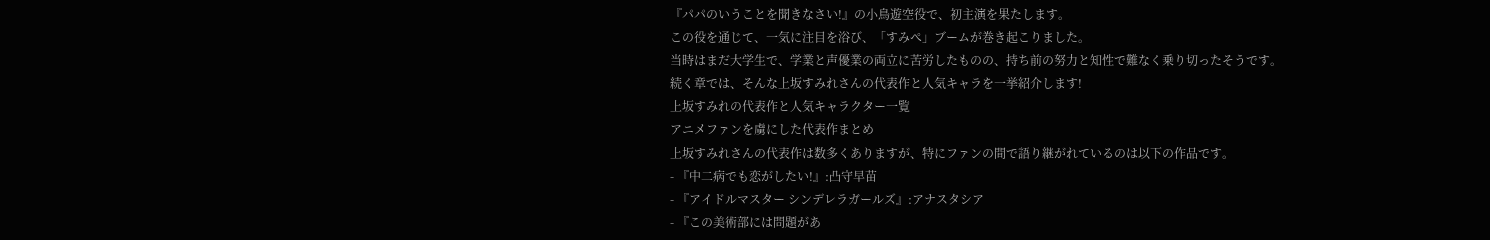『パパのいうことを聞きなさい!』の小鳥遊空役で、初主演を果たします。
この役を通じて、一気に注目を浴び、「すみぺ」ブームが巻き起こりました。
当時はまだ大学生で、学業と声優業の両立に苦労したものの、持ち前の努力と知性で難なく乗り切ったそうです。
続く章では、そんな上坂すみれさんの代表作と人気キャラを一挙紹介します!
上坂すみれの代表作と人気キャラクター一覧
アニメファンを虜にした代表作まとめ
上坂すみれさんの代表作は数多くありますが、特にファンの間で語り継がれているのは以下の作品です。
- 『中二病でも恋がしたい!』:凸守早苗
- 『アイドルマスター シンデレラガールズ』:アナスタシア
- 『この美術部には問題があ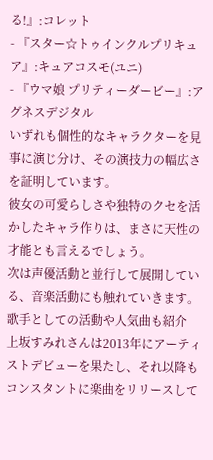る!』:コレット
- 『スター☆トゥインクルプリキュア』:キュアコスモ(ユニ)
- 『ウマ娘 プリティーダービー』:アグネスデジタル
いずれも個性的なキャラクターを見事に演じ分け、その演技力の幅広さを証明しています。
彼女の可愛らしさや独特のクセを活かしたキャラ作りは、まさに天性の才能とも言えるでしょう。
次は声優活動と並行して展開している、音楽活動にも触れていきます。
歌手としての活動や人気曲も紹介
上坂すみれさんは2013年にアーティストデビューを果たし、それ以降もコンスタントに楽曲をリリースして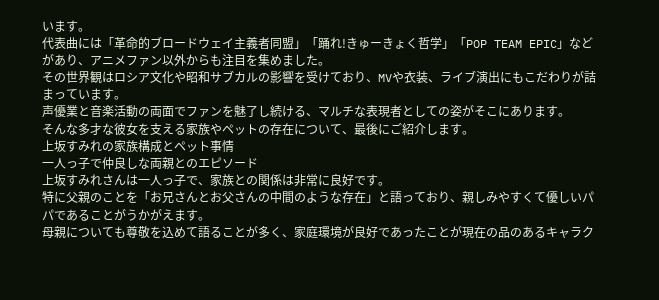います。
代表曲には「革命的ブロードウェイ主義者同盟」「踊れ!きゅーきょく哲学」「POP TEAM EPIC」などがあり、アニメファン以外からも注目を集めました。
その世界観はロシア文化や昭和サブカルの影響を受けており、MVや衣装、ライブ演出にもこだわりが詰まっています。
声優業と音楽活動の両面でファンを魅了し続ける、マルチな表現者としての姿がそこにあります。
そんな多才な彼女を支える家族やペットの存在について、最後にご紹介します。
上坂すみれの家族構成とペット事情
一人っ子で仲良しな両親とのエピソード
上坂すみれさんは一人っ子で、家族との関係は非常に良好です。
特に父親のことを「お兄さんとお父さんの中間のような存在」と語っており、親しみやすくて優しいパパであることがうかがえます。
母親についても尊敬を込めて語ることが多く、家庭環境が良好であったことが現在の品のあるキャラク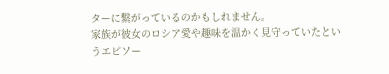ターに繋がっているのかもしれません。
家族が彼女のロシア愛や趣味を温かく見守っていたというエピソー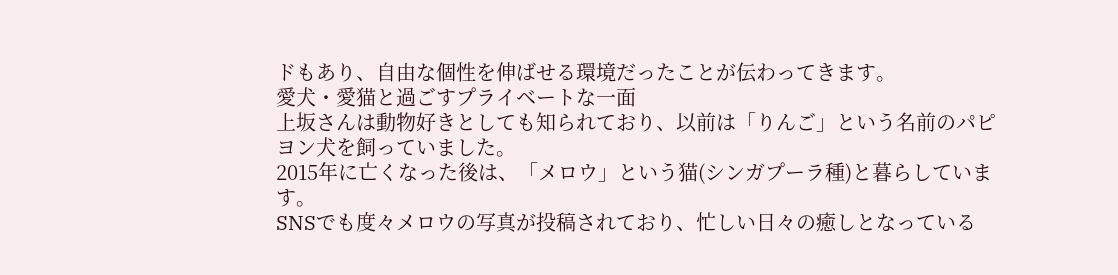ドもあり、自由な個性を伸ばせる環境だったことが伝わってきます。
愛犬・愛猫と過ごすプライベートな一面
上坂さんは動物好きとしても知られており、以前は「りんご」という名前のパピヨン犬を飼っていました。
2015年に亡くなった後は、「メロウ」という猫(シンガプーラ種)と暮らしています。
SNSでも度々メロウの写真が投稿されており、忙しい日々の癒しとなっている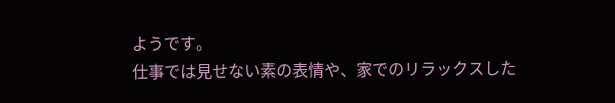ようです。
仕事では見せない素の表情や、家でのリラックスした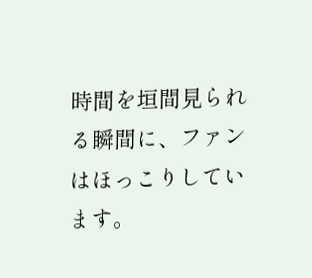時間を垣間見られる瞬間に、ファンはほっこりしています。